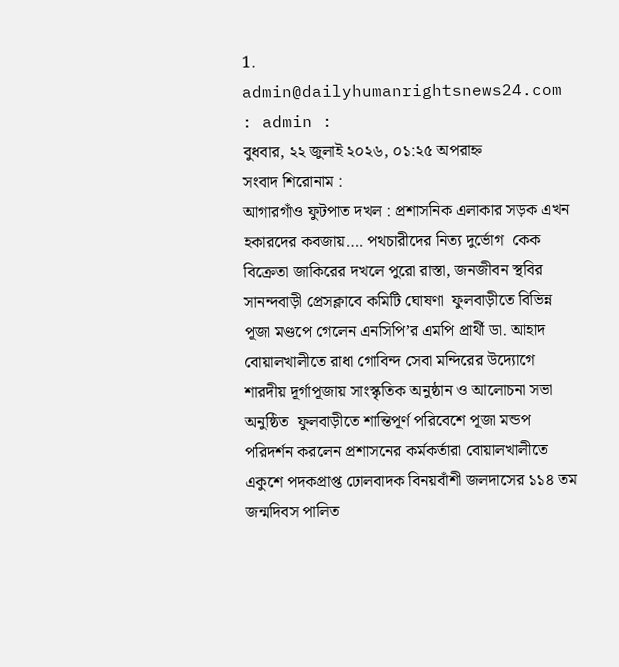1. admin@dailyhumanrightsnews24.com : admin :
বুধবার, ২২ জুলাই ২০২৬, ০১:২৫ অপরাহ্ন
সংবাদ শিরোনাম :
আগারগাঁও ফুটপাত দখল : প্রশাসনিক এলাকার সড়ক এখন হকারদের কবজায়…. পথচারীদের নিত্য দুর্ভোগ  কেক বিক্রেতা জাকিরের দখলে পুরো রাস্তা, জনজীবন স্থবির সানন্দবাড়ী প্রেসক্লাবে কমিটি ঘোষণা  ফুলবাড়ীতে বিভিন্ন পূজা মণ্ডপে গেলেন এনসিপি’র এমপি প্রার্থী ডা. আহাদ বোয়ালখালীতে রাধা গোবিন্দ সেবা মন্দিরের উদ্যোগে শারদীয় দূর্গাপূজায় সাংস্কৃতিক অনুষ্ঠান ও আলোচনা সভা অনুষ্ঠিত  ফুলবাড়ীতে শান্তিপূর্ণ পরিবেশে পূজা মন্ডপ পরিদর্শন করলেন প্রশাসনের কর্মকর্তারা বোয়ালখালীতে একুশে পদকপ্রাপ্ত ঢোলবাদক বিনয়বাঁশী জলদাসের ১১৪ তম জন্মদিবস পালিত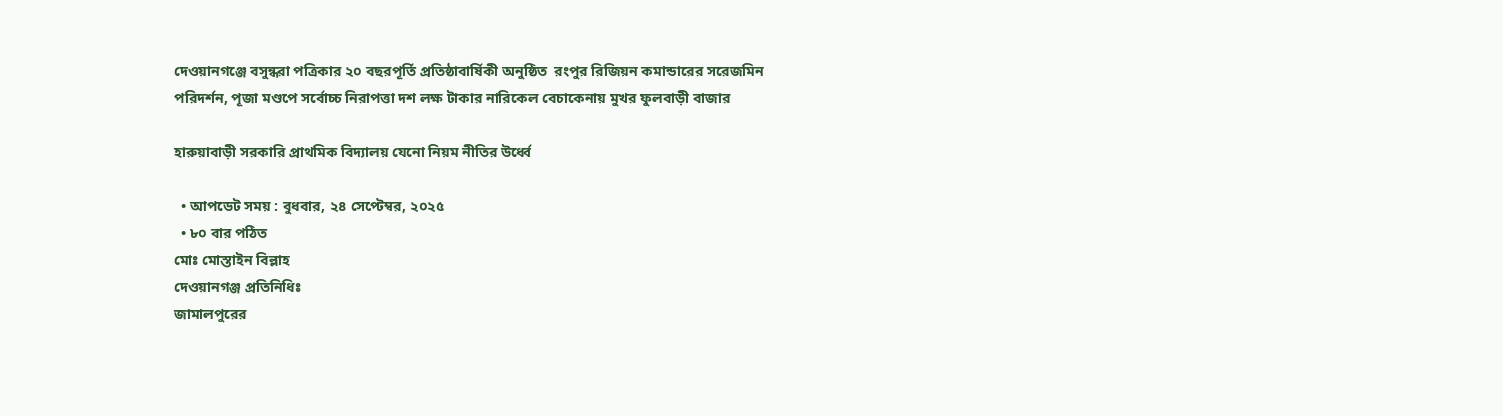দেওয়ানগঞ্জে বসুন্ধরা পত্রিকার ২০ বছরপূর্তি প্রতিষ্ঠাবার্ষিকী অনুষ্ঠিত  রংপুর রিজিয়ন কমান্ডারের সরেজমিন পরিদর্শন, পূজা মণ্ডপে সর্বোচ্চ নিরাপত্তা দশ লক্ষ টাকার নারিকেল বেচাকেনায় মুখর ফুলবাড়ী বাজার

হারুয়াবাড়ী সরকারি প্রাথমিক বিদ্যালয় যেনো নিয়ম নীতির উর্ধ্বে

  • আপডেট সময় : বুধবার, ২৪ সেপ্টেম্বর, ২০২৫
  • ৮০ বার পঠিত
মোঃ মোস্তাইন বিল্লাহ
দেওয়ানগঞ্জ প্রতিনিধিঃ
জামালপুরের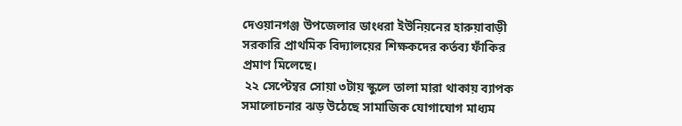দেওয়ানগঞ্জ উপজেলার ডাংধরা ইউনিয়নের হারুয়াবাড়ী সরকারি প্রাথমিক বিদ্যালয়ের শিক্ষকদের কর্তব্য ফাঁকির প্রমাণ মিলেছে।
 ২২ সেপ্টেম্বর সোয়া ৩টায় স্কুলে তালা মারা থাকায় ব্যাপক সমালোচনার ঝড় উঠেছে সামাজিক যোগাযোগ মাধ্যম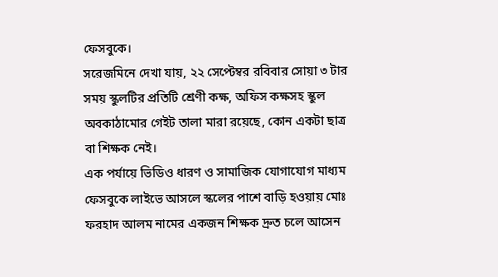ফেসবুকে।
সরেজমিনে দেখা যায়, ২২ সেপ্টেম্বর রবিবার সোয়া ৩ টার সময় স্কুলটির প্রতিটি শ্রেণী কক্ষ, অফিস কক্ষসহ স্কুল অবকাঠামোর গেইট তালা মারা রয়েছে, কোন একটা ছাত্র বা শিক্ষক নেই।
এক পর্যায়ে ভিডিও ধারণ ও সামাজিক যোগাযোগ মাধ্যম ফেসবুকে লাইভে আসলে স্কলের পাশে বাড়ি হওয়ায় মোঃ ফরহাদ আলম নামের একজন শিক্ষক দ্রুত চলে আসেন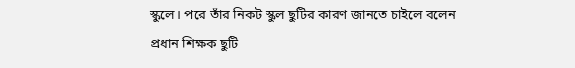স্কুলে। পরে তাঁর নিকট স্কুল ছুটির কারণ জানতে চাইলে বলেন প্রধান শিক্ষক ছুটি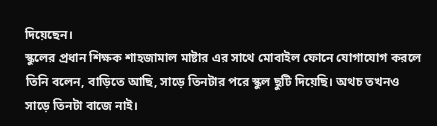দিয়েছেন।
স্কুলের প্রধান শিক্ষক শাহজামাল মাষ্টার এর সাথে মোবাইল ফোনে যোগাযোগ করলে তিনি বলেন, বাড়িতে আছি, সাড়ে তিনটার পরে স্কুল ছুটি দিয়েছি। অথচ তখনও সাড়ে তিনটা বাজে নাই।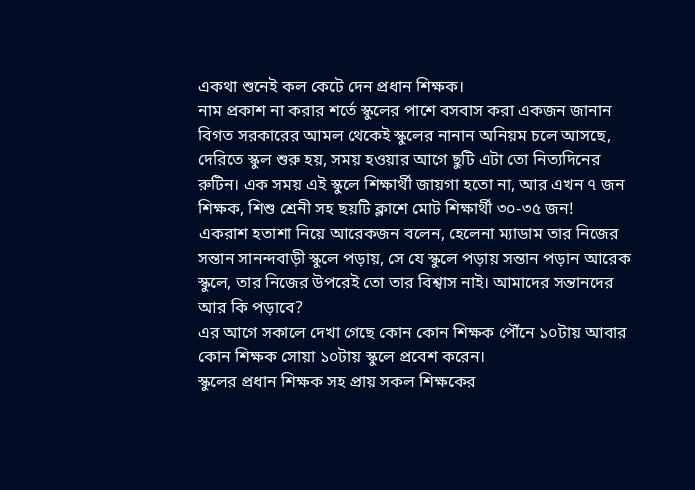একথা শুনেই কল কেটে দেন প্রধান শিক্ষক।
নাম প্রকাশ না করার শর্তে স্কুলের পাশে বসবাস করা একজন জানান বিগত সরকারের আমল থেকেই স্কুলের নানান অনিয়ম চলে আসছে, দেরিতে স্কুল শুরু হয়, সময় হওয়ার আগে ছুটি এটা তো নিত্যদিনের রুটিন। এক সময় এই স্কুলে শিক্ষার্থী জায়গা হতো না, আর এখন ৭ জন শিক্ষক, শিশু শ্রেনী সহ ছয়টি ক্লাশে মোট শিক্ষার্থী ৩০-৩৫ জন!
একরাশ হতাশা নিয়ে আরেকজন বলেন, হেলেনা ম্যাডাম তার নিজের সন্তান সানন্দবাড়ী স্কুলে পড়ায়, সে যে স্কুলে পড়ায় সন্তান পড়ান আরেক স্কুলে, তার নিজের উপরেই তো তার বিশ্বাস নাই। আমাদের সন্তানদের আর কি পড়াবে?
এর আগে সকালে দেখা গেছে কোন কোন শিক্ষক পৌঁনে ১০টায় আবার কোন শিক্ষক সোয়া ১০টায় স্কুলে প্রবেশ করেন।
স্কুলের প্রধান শিক্ষক সহ প্রায় সকল শিক্ষকের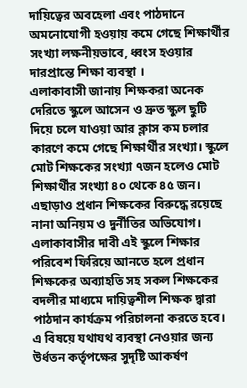দায়িত্বের অবহেলা এবং পাঠদানে অমনোযোগী হওয়ায় কমে গেছে শিক্ষার্থীর সংখ্যা লক্ষনীয়ভাবে, ধ্বংস হওয়ার দারপ্রান্তে শিক্ষা ব্যবস্থা ।
এলাকাবাসী জানায় শিক্ষকরা অনেক দেরিতে স্কুলে আসেন ও দ্রুত স্কুল ছুটি দিয়ে চলে যাওয়া আর ক্লাস কম চলার কারণে কমে গেছে শিক্ষার্থীর সংখ্যা। স্কুলে মোট শিক্ষকের সংখ্যা ৭জন হলেও মোট শিক্ষার্থীর সংখ্যা ৪০ থেকে ৪৫ জন।
এছাড়াও প্রধান শিক্ষকের বিরুদ্ধে রয়েছে নানা অনিয়ম ও দুর্নীতির অভিযোগ। এলাকাবাসীর দাবী এই স্কুলে শিক্ষার পরিবেশ ফিরিয়ে আনতে হলে প্রধান শিক্ষকের অব্যাহতি সহ সকল শিক্ষকের বদলীর মাধ্যমে দায়িত্বশীল শিক্ষক দ্বারা পাঠদান কার্যক্রম পরিচালনা করতে হবে। এ বিষয়ে যথাযথ ব্যবস্থা নেওয়ার জন্য উর্ধতন কর্তৃপক্ষের সুদৃষ্টি আকর্ষণ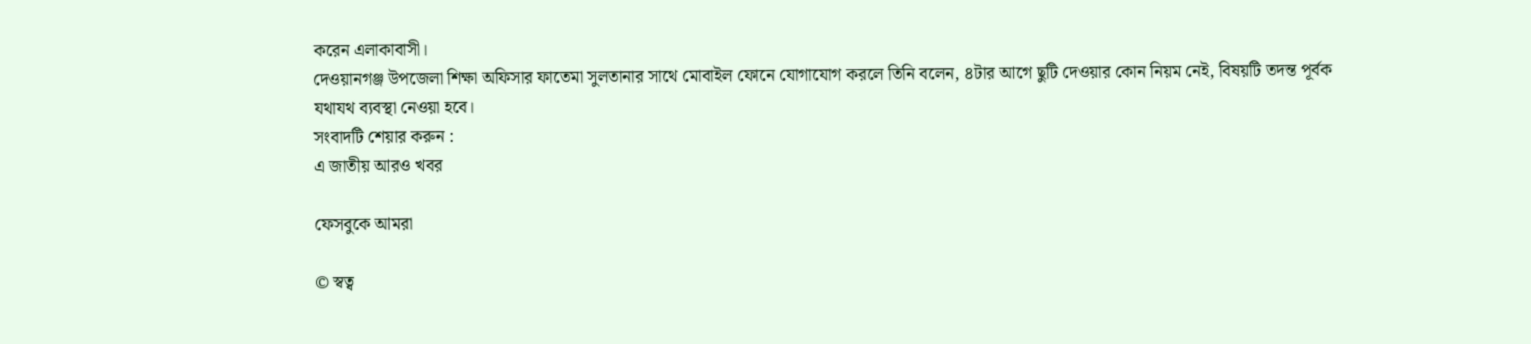করেন এলাকাবাসী।
দেওয়ানগঞ্জ উপজেলা শিক্ষা অফিসার ফাতেমা সুলতানার সাথে মোবাইল ফোনে যোগাযোগ করলে তিনি বলেন, ৪টার আগে ছুটি দেওয়ার কোন নিয়ম নেই, বিষয়টি তদন্ত পূর্বক যথাযথ ব্যবস্থা নেওয়া হবে।
সংবাদটি শেয়ার করুন :
এ জাতীয় আরও খবর

ফেসবুকে আমরা

© স্বত্ব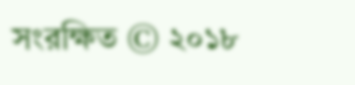সংরক্ষিত © ২০১৮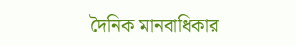দৈনিক মানবাধিকার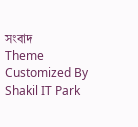সংবাদ
Theme Customized By Shakil IT Park